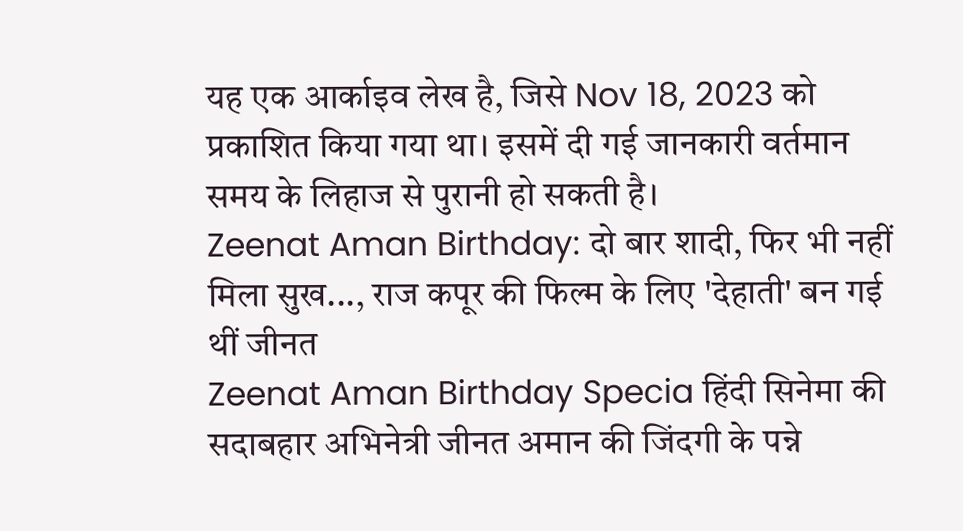यह एक आर्काइव लेख है, जिसे Nov 18, 2023 को प्रकाशित किया गया था। इसमें दी गई जानकारी वर्तमान समय के लिहाज से पुरानी हो सकती है।
Zeenat Aman Birthday: दो बार शादी, फिर भी नहीं मिला सुख..., राज कपूर की फिल्म के लिए 'देहाती' बन गई थीं जीनत
Zeenat Aman Birthday Specia हिंदी सिनेमा की सदाबहार अभिनेत्री जीनत अमान की जिंदगी के पन्ने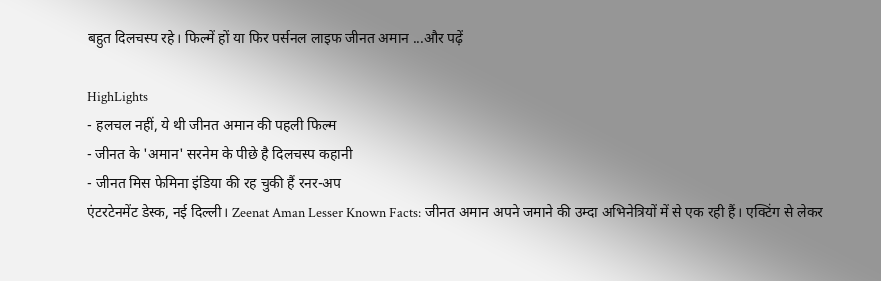बहुत दिलचस्प रहे। फिल्में हों या फिर पर्सनल लाइफ जीनत अमान ...और पढ़ें

HighLights
- हलचल नहीं, ये थी जीनत अमान की पहली फिल्म
- जीनत के 'अमान' सरनेम के पीछे है दिलचस्प कहानी
- जीनत मिस फेमिना इंडिया की रह चुकी हैं रनर-अप
एंटरटेनमेंट डेस्क, नई दिल्ली। Zeenat Aman Lesser Known Facts: जीनत अमान अपने जमाने की उम्दा अभिनेत्रियों में से एक रही हैं। एक्टिंग से लेकर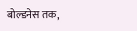बोल्डनेस तक,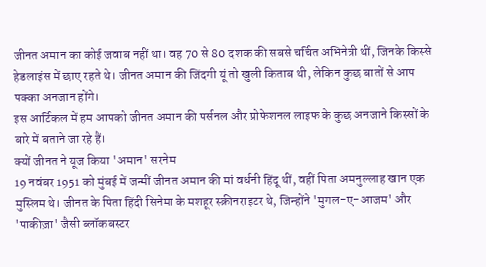जीनत अमान का कोई जवाब नहीं था। वह 70 से 80 दशक की सबसे चर्चित अभिनेत्री थीं, जिनके किस्से हेडलाइंस में छाए रहते थे। जीनत अमान की जिंदगी यूं तो खुली किताब थी, लेकिन कुछ बातों से आप पक्का अनजान होंगे।
इस आर्टिकल में हम आपको जीनत अमान की पर्सनल और प्रोफेशनल लाइफ के कुछ अनजाने किस्सों के बारे में बताने जा रहे हैं।
क्यों जीनत ने यूज किया 'अमान' सरनेम
19 नवंबर 1951 को मुंबई में जन्मीं जीनत अमान की मां वर्धनी हिंदू थीं, वहीं पिता अमनुल्लाह खान एक मुस्लिम थे। जीनत के पिता हिंदी सिनेमा के मशहूर स्क्रीनराइटर थे, जिन्होंने 'मुगल-ए-आजम' और 'पाकीज़ा' जैसी ब्लॉकबस्टर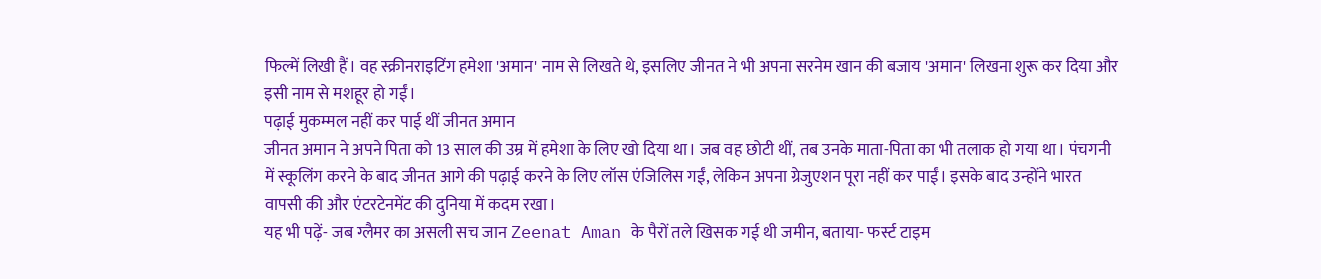फिल्में लिखी हैं। वह स्क्रीनराइटिंग हमेशा 'अमान' नाम से लिखते थे, इसलिए जीनत ने भी अपना सरनेम खान की बजाय 'अमान' लिखना शुरू कर दिया और इसी नाम से मशहूर हो गईं।
पढ़ाई मुकम्मल नहीं कर पाई थीं जीनत अमान
जीनत अमान ने अपने पिता को 13 साल की उम्र में हमेशा के लिए खो दिया था। जब वह छोटी थीं, तब उनके माता-पिता का भी तलाक हो गया था। पंचगनी में स्कूलिंग करने के बाद जीनत आगे की पढ़ाई करने के लिए लॉस एंजिलिस गईं, लेकिन अपना ग्रेजुएशन पूरा नहीं कर पाईं। इसके बाद उन्होंने भारत वापसी की और एंटरटेनमेंट की दुनिया में कदम रखा।
यह भी पढ़ें- जब ग्लैमर का असली सच जान Zeenat Aman के पैरों तले खिसक गई थी जमीन, बताया- फर्स्ट टाइम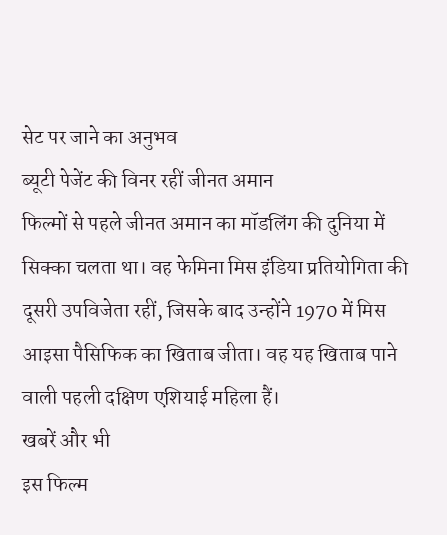सेट पर जाने का अनुभव
ब्यूटी पेजेंट की विनर रहीं जीनत अमान
फिल्मों से पहले जीनत अमान का मॉडलिंग की दुनिया में सिक्का चलता था। वह फेमिना मिस इंडिया प्रतियोगिता की दूसरी उपविजेता रहीं, जिसके बाद उन्होंने 1970 में मिस आइसा पैसिफिक का खिताब जीता। वह यह खिताब पाने वाली पहली दक्षिण एशियाई महिला हैं।
खबरें और भी
इस फिल्म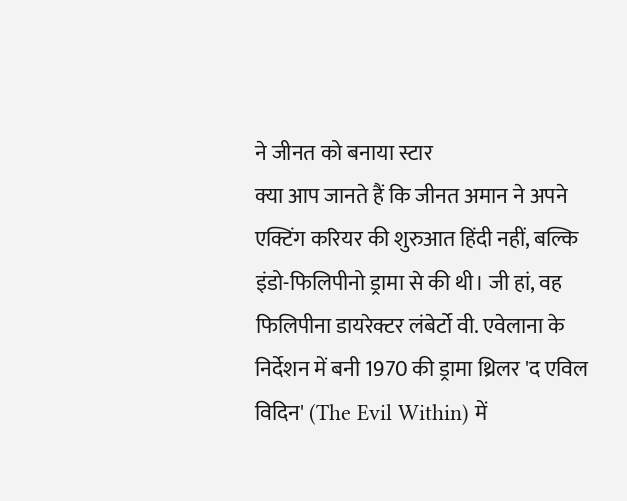ने जीनत को बनाया स्टार
क्या आप जानते हैं कि जीनत अमान ने अपने एक्टिंग करियर की शुरुआत हिंदी नहीं, बल्कि इंडो-फिलिपीनो ड्रामा से की थी। जी हां, वह फिलिपीना डायरेक्टर लंबेर्टो वी. एवेलाना के निर्देशन में बनी 1970 की ड्रामा थ्रिलर 'द एविल विदिन' (The Evil Within) में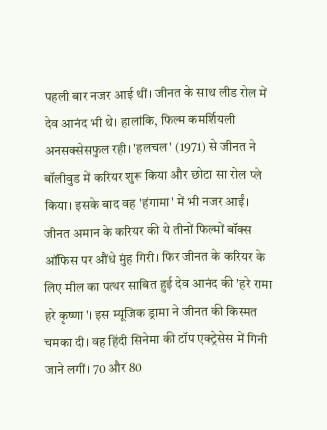पहली बार नजर आई थीं। जीनत के साथ लीड रोल में देव आनंद भी थे। हालांकि, फिल्म कमर्शियली अनसक्सेसफुल रही। 'हलचल' (1971) से जीनत ने बॉलीवुड में करियर शुरू किया और छोटा सा रोल प्ले किया। इसके बाद वह 'हंगामा' में भी नजर आईं।
जीनत अमान के करियर की ये तीनों फिल्मों बॉक्स ऑफिस पर औंधे मुंह गिरी। फिर जीनत के करियर के लिए मील का पत्थर साबित हुई देव आनंद की 'हरे रामा हरे कृष्णा'। इस म्यूजिक ड्रामा ने जीनत की किस्मत चमका दी। वह हिंदी सिनेमा की टॉप एक्ट्रेसेस में गिनी जाने लगीं। 70 और 80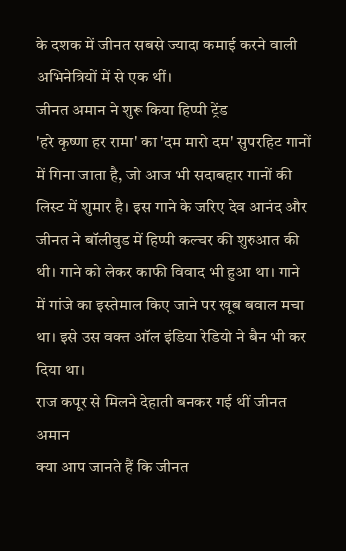के दशक में जीनत सबसे ज्यादा कमाई करने वाली अभिनेत्रियों में से एक थीं।
जीनत अमान ने शुरू किया हिप्पी ट्रेंड
'हरे कृष्णा हर रामा' का 'दम मारो दम' सुपरहिट गानों में गिना जाता है, जो आज भी सदाबहार गानों की लिस्ट में शुमार है। इस गाने के जरिए देव आनंद और जीनत ने बॉलीवुड में हिप्पी कल्चर की शुरुआत की थी। गाने को लेकर काफी विवाद भी हुआ था। गाने में गांजे का इस्तेमाल किए जाने पर खूब बवाल मचा था। इसे उस वक्त ऑल इंडिया रेडियो ने बैन भी कर दिया था।
राज कपूर से मिलने देहाती बनकर गई थीं जीनत अमान
क्या आप जानते हैं कि जीनत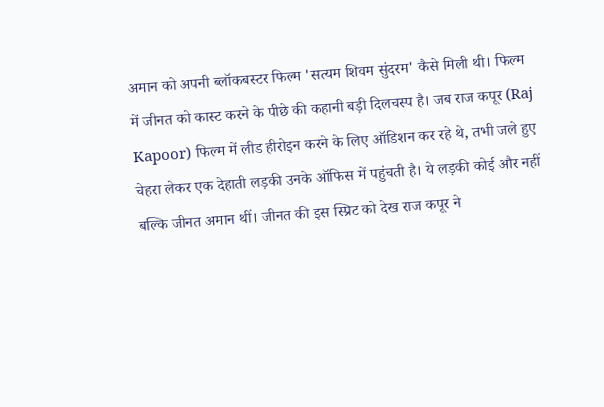अमान को अपनी ब्लॉकबस्टर फिल्म 'सत्यम शिवम सुंदरम' कैसे मिली थी। फिल्म में जीनत को कास्ट करने के पीछे की कहानी बड़ी दिलचस्प है। जब राज कपूर (Raj Kapoor) फिल्म में लीड हीरोइन करने के लिए ऑडिशन कर रहे थे, तभी जले हुए चेहरा लेकर एक देहाती लड़की उनके ऑफिस में पहुंचती है। ये लड़की कोई और नहीं बल्कि जीनत अमान थीं। जीनत की इस स्प्रिट को देख राज कपूर ने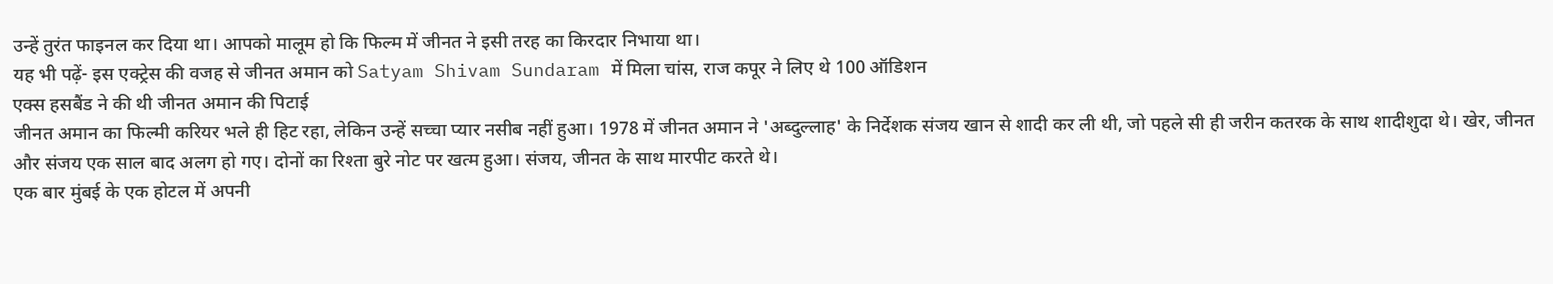उन्हें तुरंत फाइनल कर दिया था। आपको मालूम हो कि फिल्म में जीनत ने इसी तरह का किरदार निभाया था।
यह भी पढ़ें- इस एक्ट्रेस की वजह से जीनत अमान को Satyam Shivam Sundaram में मिला चांस, राज कपूर ने लिए थे 100 ऑडिशन
एक्स हसबैंड ने की थी जीनत अमान की पिटाई
जीनत अमान का फिल्मी करियर भले ही हिट रहा, लेकिन उन्हें सच्चा प्यार नसीब नहीं हुआ। 1978 में जीनत अमान ने 'अब्दुल्लाह' के निर्देशक संजय खान से शादी कर ली थी, जो पहले सी ही जरीन कतरक के साथ शादीशुदा थे। खेर, जीनत और संजय एक साल बाद अलग हो गए। दोनों का रिश्ता बुरे नोट पर खत्म हुआ। संजय, जीनत के साथ मारपीट करते थे।
एक बार मुंबई के एक होटल में अपनी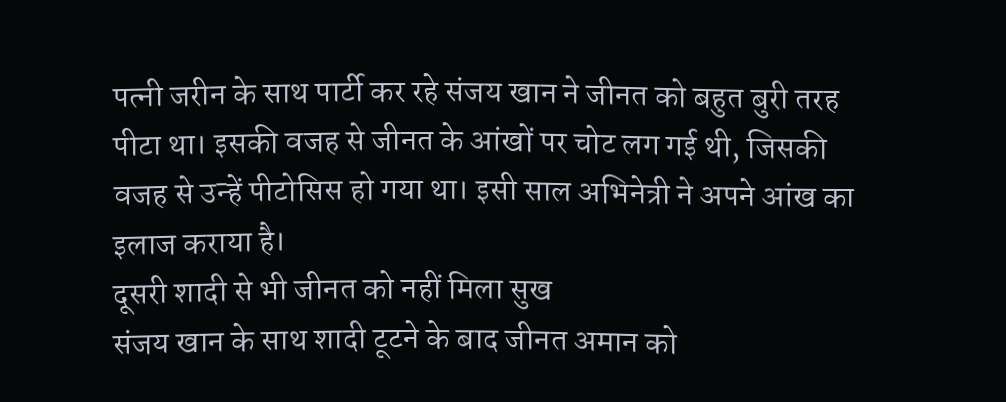पत्नी जरीन के साथ पार्टी कर रहे संजय खान ने जीनत को बहुत बुरी तरह पीटा था। इसकी वजह से जीनत के आंखों पर चोट लग गई थी, जिसकी वजह से उन्हें पीटोसिस हो गया था। इसी साल अभिनेत्री ने अपने आंख का इलाज कराया है।
दूसरी शादी से भी जीनत को नहीं मिला सुख
संजय खान के साथ शादी टूटने के बाद जीनत अमान को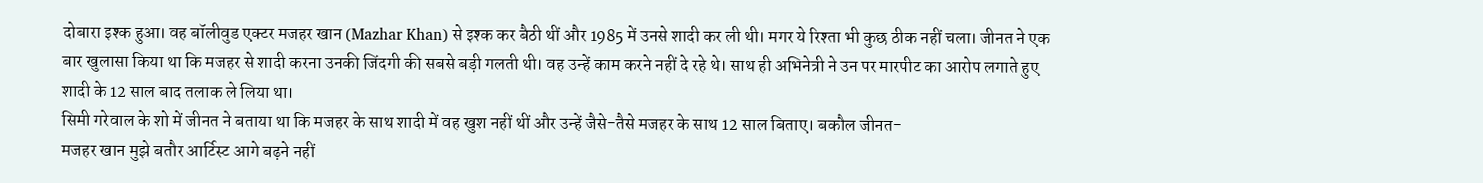दोबारा इश्क हुआ। वह बॉलीवुड एक्टर मजहर खान (Mazhar Khan) से इश्क कर बैठी थीं और 1985 में उनसे शादी कर ली थी। मगर ये रिश्ता भी कुछ ठीक नहीं चला। जीनत ने एक बार खुलासा किया था कि मजहर से शादी करना उनकी जिंदगी की सबसे बड़ी गलती थी। वह उन्हें काम करने नहीं दे रहे थे। साथ ही अभिनेत्री ने उन पर मारपीट का आरोप लगाते हुए शादी के 12 साल बाद तलाक ले लिया था।
सिमी गरेवाल के शो में जीनत ने बताया था कि मजहर के साथ शादी में वह खुश नहीं थीं और उन्हें जैसे-तैसे मजहर के साथ 12 साल बिताए। बकौल जीनत-
मजहर खान मुझे बतौर आर्टिस्ट आगे बढ़ने नहीं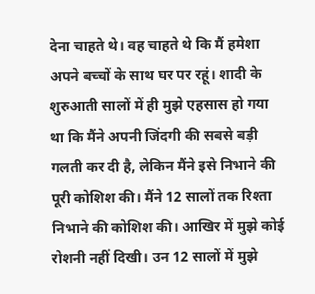देना चाहते थे। वह चाहते थे कि मैं हमेशा अपने बच्चों के साथ घर पर रहूं। शादी के शुरुआती सालों में ही मुझे एहसास हो गया था कि मैंने अपनी जिंदगी की सबसे बड़ी गलती कर दी है, लेकिन मैंने इसे निभाने की पूरी कोशिश की। मैंने 12 सालों तक रिश्ता निभाने की कोशिश की। आखिर में मुझे कोई रोशनी नहीं दिखी। उन 12 सालों में मुझे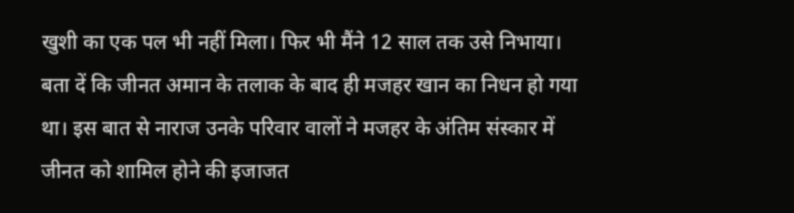खुशी का एक पल भी नहीं मिला। फिर भी मैंने 12 साल तक उसे निभाया।
बता दें कि जीनत अमान के तलाक के बाद ही मजहर खान का निधन हो गया था। इस बात से नाराज उनके परिवार वालों ने मजहर के अंतिम संस्कार में जीनत को शामिल होने की इजाजत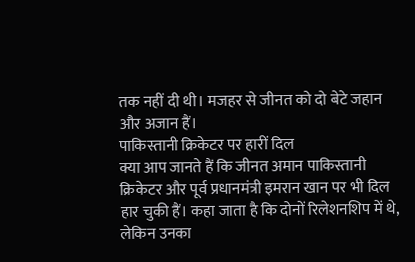तक नहीं दी थी। मजहर से जीनत को दो बेटे जहान और अजान हैं।
पाकिस्तानी क्रिकेटर पर हारीं दिल
क्या आप जानते हैं कि जीनत अमान पाकिस्तानी क्रिकेटर और पूर्व प्रधानमंत्री इमरान खान पर भी दिल हार चुकी हैं। कहा जाता है कि दोनों रिलेशनशिप में थे, लेकिन उनका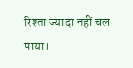रिश्ता ज्यादा नहीं चल पाया।